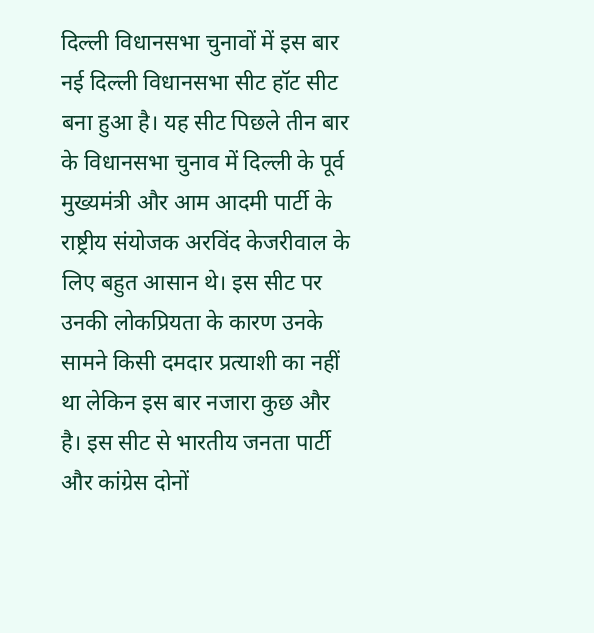दिल्ली विधानसभा चुनावों में इस बार नई दिल्ली विधानसभा सीट हॉट सीट बना हुआ है। यह सीट पिछले तीन बार के विधानसभा चुनाव में दिल्ली के पूर्व मुख्यमंत्री और आम आदमी पार्टी के राष्ट्रीय संयोजक अरविंद केजरीवाल के लिए बहुत आसान थे। इस सीट पर उनकी लोकप्रियता के कारण उनके सामने किसी दमदार प्रत्याशी का नहीं था लेकिन इस बार नजारा कुछ और है। इस सीट से भारतीय जनता पार्टी और कांग्रेस दोनों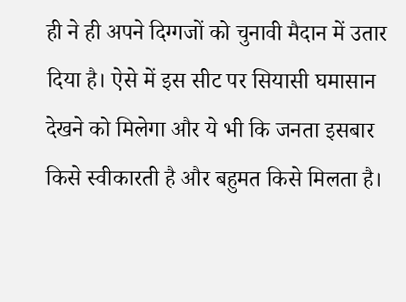ही ने ही अपने दिग्गजों को चुनावी मैदान में उतार दिया है। ऐसे में इस सीट पर सियासी घमासान देखने को मिलेगा और ये भी कि जनता इसबार किसे स्वीकारती है और बहुमत किसे मिलता है।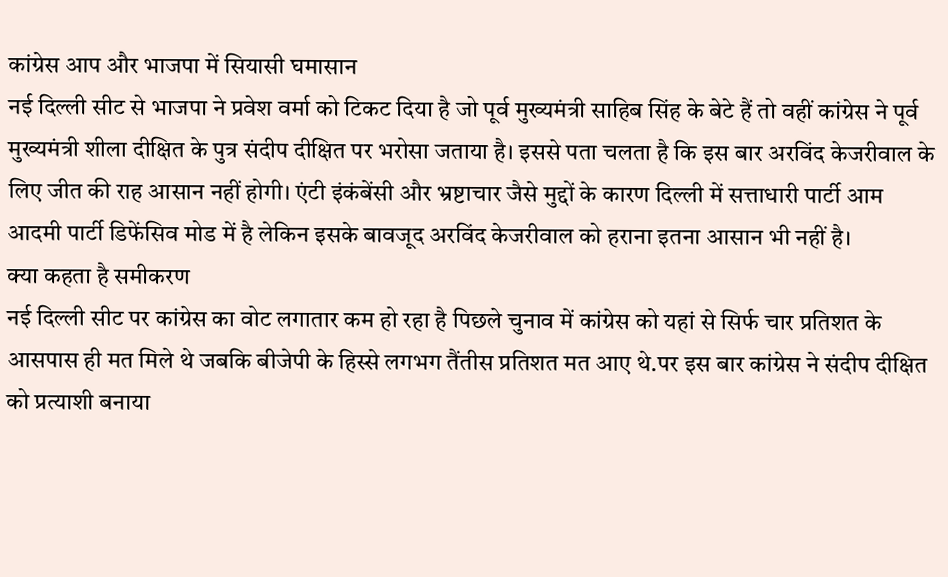कांग्रेस आप और भाजपा में सियासी घमासान
नई दिल्ली सीट से भाजपा ने प्रवेश वर्मा को टिकट दिया है जो पूर्व मुख्यमंत्री साहिब सिंह के बेटे हैं तो वहीं कांग्रेस ने पूर्व मुख्यमंत्री शीला दीक्षित के पुत्र संदीप दीक्षित पर भरोसा जताया है। इससे पता चलता है कि इस बार अरविंद केजरीवाल के लिए जीत की राह आसान नहीं होगी। एंटी इंकंबेंसी और भ्रष्टाचार जैसे मुद्दों के कारण दिल्ली में सत्ताधारी पार्टी आम आदमी पार्टी डिफेंसिव मोड में है लेकिन इसके बावजूद अरविंद केजरीवाल को हराना इतना आसान भी नहीं है।
क्या कहता है समीकरण
नई दिल्ली सीट पर कांग्रेस का वोट लगातार कम हो रहा है पिछले चुनाव में कांग्रेस को यहां से सिर्फ चार प्रतिशत के आसपास ही मत मिले थे जबकि बीजेपी के हिस्से लगभग तैंतीस प्रतिशत मत आए थे.पर इस बार कांग्रेस ने संदीप दीक्षित को प्रत्याशी बनाया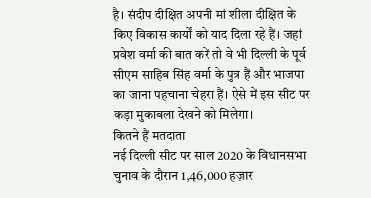है। संदीप दीक्षित अपनी मां शीला दीक्षित के किए विकास कार्यों को याद दिला रहे हैं। जहां प्रवेश वर्मा की बात करें तो वे भी दिल्ली के पूर्व सीएम साहिब सिंह वर्मा के पुत्र हैं और भाजपा का जाना पहचाना चेहरा हैं। ऐसे में इस सीट पर कड़ा मुकाबला देखने को मिलेगा।
कितने हैं मतदाता
नई दिल्ली सीट पर साल 2020 के विधानसभा चुनाव के दौरान 1,46,000 हज़ार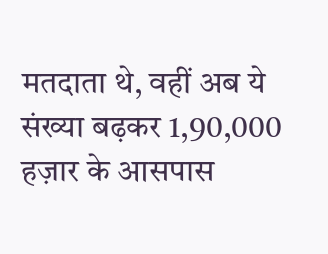मतदाता थे, वहीं अब ये संख्या बढ़कर 1,90,000 हज़ार के आसपास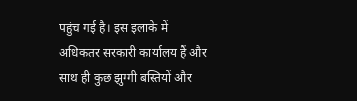पहुंच गई है। इस इलाके में अधिकतर सरकारी कार्यालय हैं और साथ ही कुछ झुग्गी बस्तियों और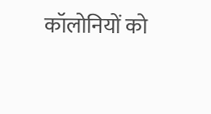कॉलोनियों को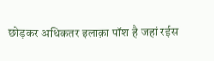छोड़कर अधिकतर इलाक़ा पॉश है जहां रईस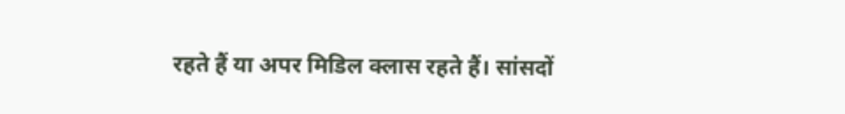रहते हैं या अपर मिडिल क्लास रहते हैं। सांसदों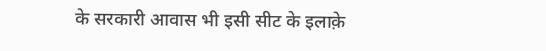के सरकारी आवास भी इसी सीट के इलाक़े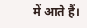में आते हैं।